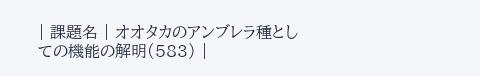| 課題名 | オオタカのアンブレラ種としての機能の解明(583) |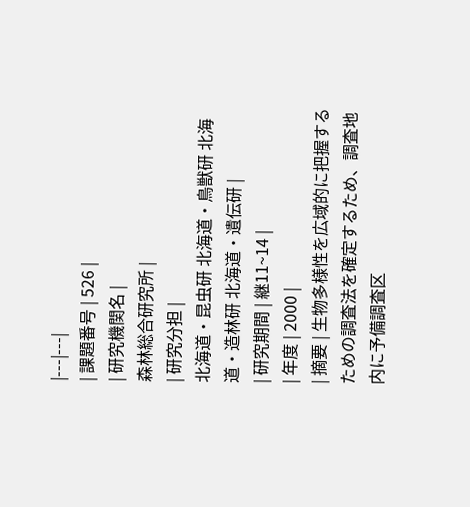|---|---|
| 課題番号 | 526 |
| 研究機関名 |
森林総合研究所 |
| 研究分担 |
北海道・昆虫研 北海道・鳥獣研 北海道・造林研 北海道・遺伝研 |
| 研究期間 | 継11~14 |
| 年度 | 2000 |
| 摘要 | 生物多様性を広域的に把握するための調査法を確定するため、調査地内に予備調査区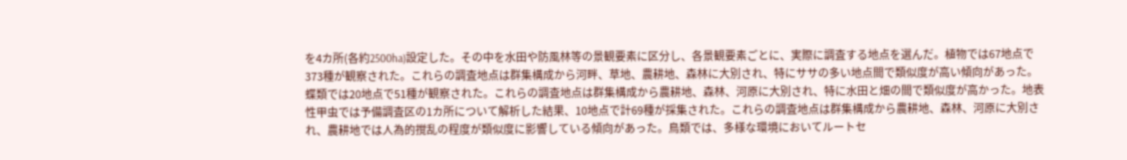を4カ所(各約2500ha)設定した。その中を水田や防風林等の景観要素に区分し、各景観要素ごとに、実際に調査する地点を選んだ。植物では67地点で373種が観察された。これらの調査地点は群集構成から河畔、草地、農耕地、森林に大別され、特にササの多い地点間で類似度が高い傾向があった。蝶類では20地点で51種が観察された。これらの調査地点は群集構成から農耕地、森林、河原に大別され、特に水田と畑の間で類似度が高かった。地表性甲虫では予備調査区の1カ所について解析した結果、10地点で計69種が採集された。これらの調査地点は群集構成から農耕地、森林、河原に大別され、農耕地では人為的撹乱の程度が類似度に影響している傾向があった。鳥類では、多様な環境においてルートセ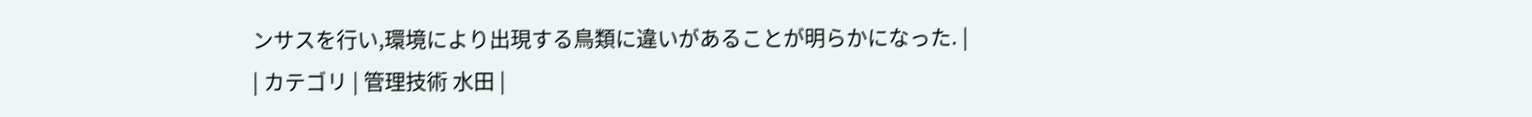ンサスを行い,環境により出現する鳥類に違いがあることが明らかになった. |
| カテゴリ | 管理技術 水田 |